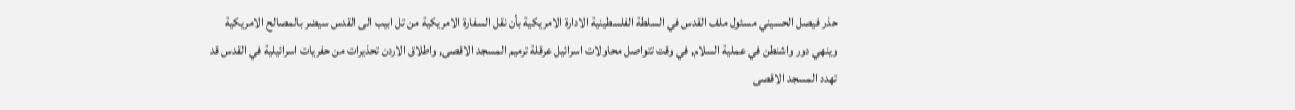حذر فيصل الحسيني مسئول ملف القدس في السلطة الفلسطينية الادارة الامريكية بأن نقل السفارة الامريكية من تل ابيب الى القدس سيضر بالمصالح الامريكية وينهي دور واشنطن في عملية السلام, في وقت تتواصل محاولات اسرائيل عرقلة ترميم المسجد الاقصى, واطلاق الاردن تحذيرات من حفريات اسرائيلية في القدس قد تهدد المسجد الاقصى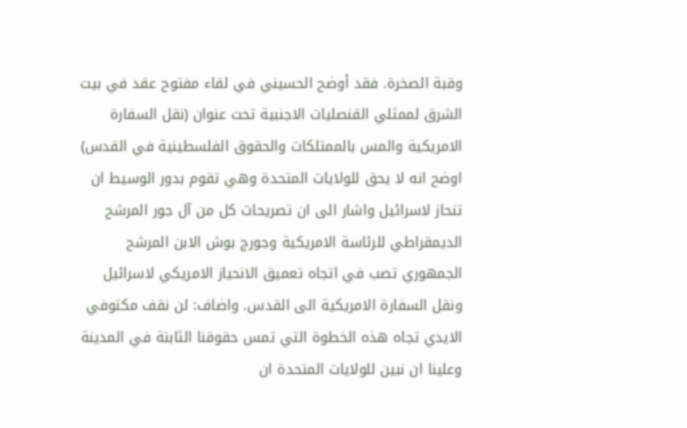وقبة الصخرة. فقد أوضح الحسيني في لقاء مفتوح عقد في بيت الشرق لممثلي القنصليات الاجنبية تحت عنوان (نقل السفارة الامريكية والمس بالممتلكات والحقوق الفلسطينية في القدس) اوضح انه لا يحق للولايات المتحدة وهي تقوم بدور الوسيط ان تنحاز لاسرائيل واشار الى ان تصريحات كل من آل جور المرشح الديمقراطي للرئاسة الامريكية وجورج بوش الابن المرشح الجمهوري تصب في اتجاه تعميق الانحياز الامريكي لاسرائيل ونقل السفارة الامريكية الى القدس. واضاف: لن نقف مكتوفي الايدي تجاه هذه الخطوة التي تمس حقوقنا الثابتة في المدينة وعلينا ان نبين للولايات المتحدة ان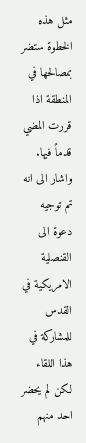مثل هذه الخطوة ستضر بمصالحها في المنطقة اذا قررت المضي قدماً فيها. واشار الى انه تم توجيه دعوة الى القنصلية الامريكية في القدس للمشاركة في هذا اللقاء لكن لم يحضر احد منهم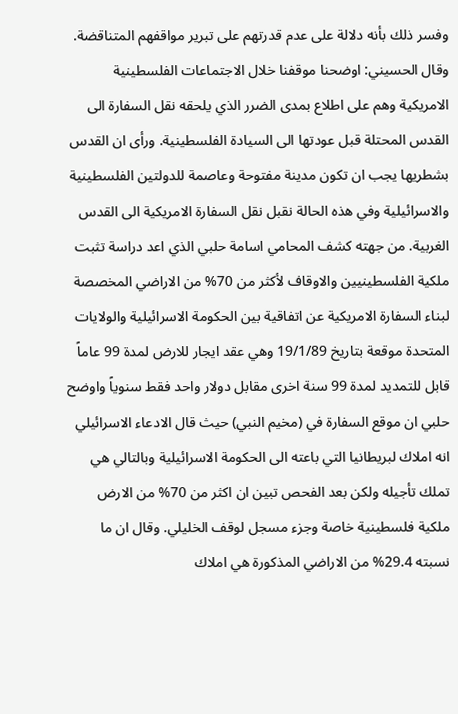وفسر ذلك بأنه دلالة على عدم قدرتهم على تبرير مواقفهم المتناقضة. وقال الحسيني: اوضحنا موقفنا خلال الاجتماعات الفلسطينية الامريكية وهم على اطلاع بمدى الضرر الذي يلحقه نقل السفارة الى القدس المحتلة قبل عودتها الى السيادة الفلسطينية. ورأى ان القدس بشطريها يجب ان تكون مدينة مفتوحة وعاصمة للدولتين الفلسطينية والاسرائيلية وفي هذه الحالة نقبل نقل السفارة الامريكية الى القدس الغربية. من جهته كشف المحامي اسامة حلبي الذي اعد دراسة تثبت ملكية الفلسطينيين والاوقاف لأكثر من 70% من الاراضي المخصصة لبناء السفارة الامريكية عن اتفاقية بين الحكومة الاسرائيلية والولايات المتحدة موقعة بتاريخ 19/1/89 وهي عقد ايجار للارض لمدة 99 عاماً قابل للتمديد لمدة 99 سنة اخرى مقابل دولار واحد فقط سنوياً واوضح حلبي ان موقع السفارة في (مخيم النبي) حيث قال الادعاء الاسرائيلي انه املاك لبريطانيا التي باعته الى الحكومة الاسرائيلية وبالتالي هي تملك تأجيله ولكن بعد الفحص تبين ان اكثر من 70% من الارض ملكية فلسطينية خاصة وجزء مسجل لوقف الخليلي. وقال ان ما نسبته 29.4% من الاراضي المذكورة هي املاك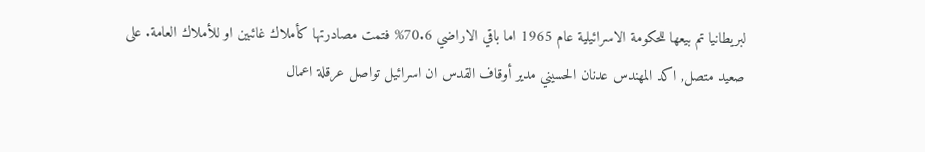لبريطانيا تم بيعها للحكومة الاسرائيلية عام 1965 اما باقي الاراضي 70.6% فتمت مصادرتها كأملاك غائبين او للأملاك العامة. على صعيد متصل, اكد المهندس عدنان الحسيني مدير أوقاف القدس ان اسرائيل تواصل عرقلة اعمال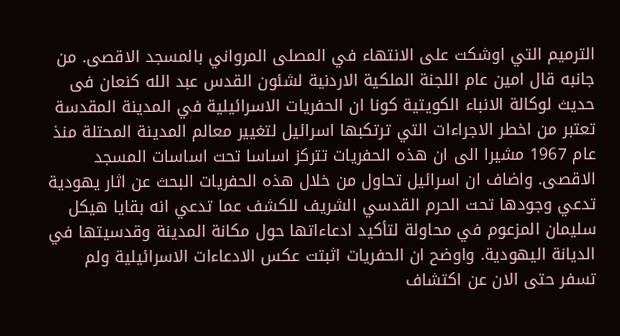الترميم التي اوشكت على الانتهاء في المصلى المرواني بالمسجد الاقصى. من جانبه قال امين عام اللجنة الملكية الاردنية لشئون القدس عبد الله كنعان فى حديث لوكالة الانباء الكويتية كونا ان الحفريات الاسرائيلية في المدينة المقدسة تعتبر من اخطر الاجراءات التي ترتكبها اسرائيل لتغيير معالم المدينة المحتلة منذ عام 1967 مشيرا الى ان هذه الحفريات تتركز اساسا تحت اساسات المسجد الاقصى. واضاف ان اسرائيل تحاول من خلال هذه الحفريات البحث عن اثار يهودية تدعي وجودها تحت الحرم القدسي الشريف للكشف عما تدعي انه بقايا هيكل سليمان المزعوم في محاولة لتأكيد ادعاءاتها حول مكانة المدينة وقدسيتها في الديانة اليهودية. واوضح ان الحفريات اثبتت عكس الادعاءات الاسرائيلية ولم تسفر حتى الان عن اكتشاف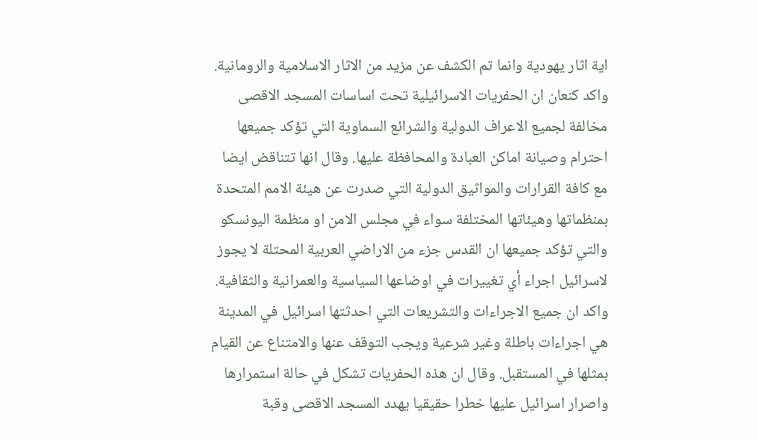اية اثار يهودية وانما تم الكشف عن مزيد من الاثار الاسلامية والرومانية. واكد كنعان ان الحفريات الاسرائيلية تحت اساسات المسجد الاقصى مخالفة لجميع الاعراف الدولية والشرائع السماوية التي تؤكد جميعها احترام وصيانة اماكن العبادة والمحافظة عليها. وقال انها تتناقض ايضا مع كافة القرارات والمواثيق الدولية التي صدرت عن هيئة الامم المتحدة بمنظماتها وهيئاتها المختلفة سواء في مجلس الامن او منظمة اليونسكو والتي تؤكد جميعها ان القدس جزء من الاراضي العربية المحتلة لا يجوز لاسرائيل اجراء أي تغييرات في اوضاعها السياسية والعمرانية والثقافية. واكد ان جميع الاجراءات والتشريعات التي احدثتها اسرائيل في المدينة هي اجراءات باطلة وغير شرعية ويجب التوقف عنها والامتناع عن القيام بمثلها في المستقبل. وقال ان هذه الحفريات تشكل في حالة استمرارها واصرار اسرائيل عليها خطرا حقيقيا يهدد المسجد الاقصى وقبة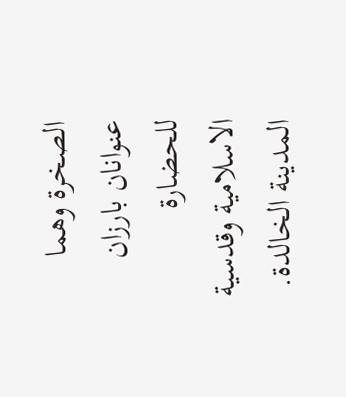الصخرة وهما عنوانان بارزان للحضارة الاسلامية وقدسية المدينة الخالدة.